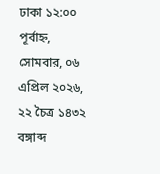ঢাকা ১২:০০ পূর্বাহ্ন, সোমবার, ০৬ এপ্রিল ২০২৬, ২২ চৈত্র ১৪৩২ বঙ্গাব্দ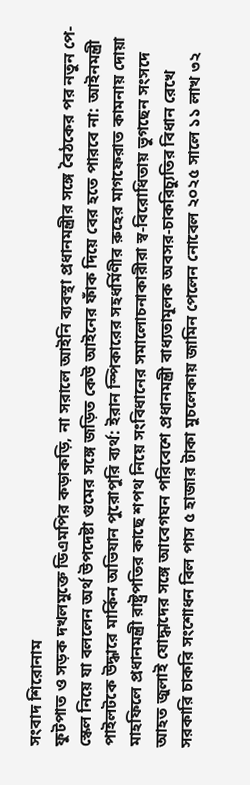সংবাদ শিরোনাম
ফুটপাত ও সড়ক দখলমুক্তে ডিএমপির কড়াকড়ি, না সরালে আইনি ব্যবস্থা প্রধানমন্ত্রীর সঙ্গে বৈঠকের পর নতুন পে-স্কেল নিয়ে যা বললেন অর্থ উপদেষ্টা গুমের সঙ্গে জড়িত কেউ আইনের ফাঁক দিয়ে বের হতে পারবে না: আইনমন্ত্রী পাইলটকে উদ্ধারে মার্কিন অভিযান পুরোপুরি ব্যর্থ: ইরান স্পিকারের সহধর্মিণীর রুহের মাগফেরাত কামনায় দোয়া মাহফিলে প্রধানমন্ত্রী রাষ্ট্রপতির কাছে শপথ নিয়ে সংবিধানের সমালোচনাকারীরা স্ব-বিরোধিতায় ভুগছেন সংসদে আহত জুলাই যোদ্ধাদের সঙ্গে আবেগঘন পরিবেশে প্রধানমন্ত্রী বাধ্যতামূলক অবসর-চাকরিচ্যুতির বিধান রেখে সরকারি চাকরি সংশোধন বিল পাস ৫ হাজার টাকা মুচলেকায় জামিন পেলেন নোবেল ২০২৫ সালে ১১ লাখ ৩২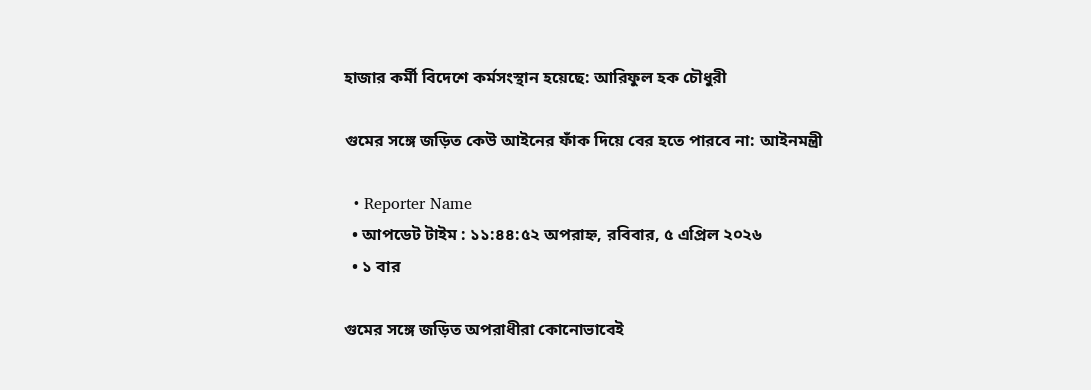হাজার কর্মী বিদেশে কর্মসংস্থান হয়েছে: আরিফুল হক চৌধুরী

গুমের সঙ্গে জড়িত কেউ আইনের ফাঁক দিয়ে বের হতে পারবে না: আইনমন্ত্রী

  • Reporter Name
  • আপডেট টাইম : ১১:৪৪:৫২ অপরাহ্ন, রবিবার, ৫ এপ্রিল ২০২৬
  • ১ বার

গুমের সঙ্গে জড়িত অপরাধীরা কোনোভাবেই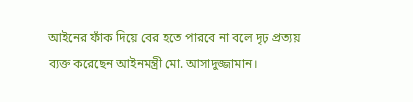আইনের ফাঁক দিয়ে বের হতে পারবে না বলে দৃঢ় প্রত্যয় ব্যক্ত করেছেন আইনমন্ত্রী মো. আসাদুজ্জামান।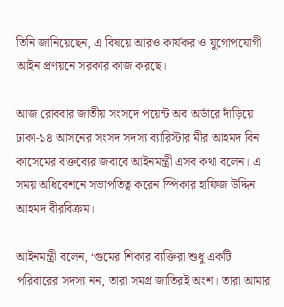তিনি জানিয়েছেন, এ বিষয়ে আরও কার্যকর ও যুগোপযোগী আইন প্রণয়নে সরকার কাজ করছে।

আজ রোববার জাতীয় সংসদে পয়েন্ট অব অর্ডারে দাঁড়িয়ে ঢাকা-১৪ আসনের সংসদ সদস্য ব্যারিস্টার মীর আহমদ বিন কাসেমের বক্তব্যের জবাবে আইনমন্ত্রী এসব কথা বলেন। এ সময় অধিবেশনে সভাপতিত্ব করেন স্পিকার হাফিজ উদ্দিন আহমদ বীরবিক্রম।

আইনমন্ত্রী বলেন, ‘গুমের শিকার ব্যক্তিরা শুধু একটি পরিবারের সদস্য নন, তারা সমগ্র জাতিরই অংশ। তারা আমার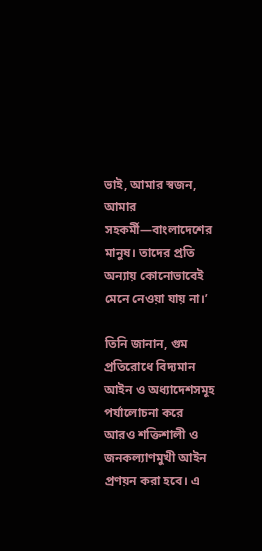ভাই, আমার স্বজন, আমার সহকর্মী—বাংলাদেশের মানুষ। তাদের প্রতি অন্যায় কোনোভাবেই মেনে নেওয়া যায় না।’

তিনি জানান, গুম প্রতিরোধে বিদ্যমান আইন ও অধ্যাদেশসমূহ পর্যালোচনা করে আরও শক্তিশালী ও জনকল্যাণমুখী আইন প্রণয়ন করা হবে। এ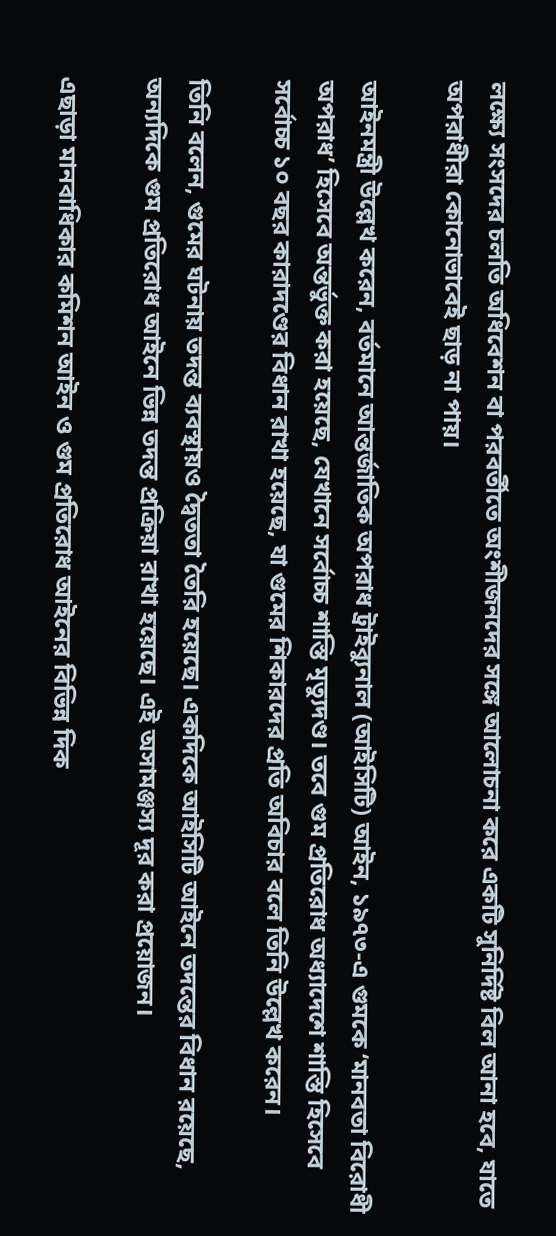লক্ষ্যে সংসদের চলতি অধিবেশন বা পরবর্তীতে অংশীজনদের সঙ্গে আলোচনা করে একটি সুনির্দিষ্ট বিল আনা হবে, যাতে অপরাধীরা কোনোভাবেই ছাড় না পায়।

আইনমন্ত্রী উল্লেখ করেন, বর্তমানে আন্তর্জাতিক অপরাধ ট্রাইব্যুনাল (আইসিটি) আইন, ১৯৭৩-এ গুমকে ‘মানবতা বিরোধী অপরাধ’ হিসেবে অন্তর্ভুক্ত করা হয়েছে, যেখানে সর্বোচ্চ শাস্তি মৃত্যুদণ্ড। তবে গুম প্রতিরোধ অধ্যাদেশে শাস্তি হিসেবে সর্বোচ্চ ১০ বছর কারাদণ্ডের বিধান রাখা হয়েছে, যা গুমের শিকারদের প্রতি অবিচার বলে তিনি উল্লেখ করেন।

তিনি বলেন, গুমের ঘটনায় তদন্ত ব্যবস্থায়ও দ্বৈততা তৈরি হয়েছে। একদিকে আইসিটি আইনে তদন্তের বিধান রয়েছে, অন্যদিকে গুম প্রতিরোধ আইনে ভিন্ন তদন্ত প্রক্রিয়া রাখা হয়েছে। এই অসামঞ্জস্য দূর করা প্রয়োজন।

এছাড়া মানবাধিকার কমিশন আইন ও গুম প্রতিরোধ আইনের বিভিন্ন দিক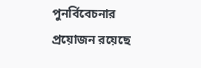পুনর্বিবেচনার প্রয়োজন রয়েছে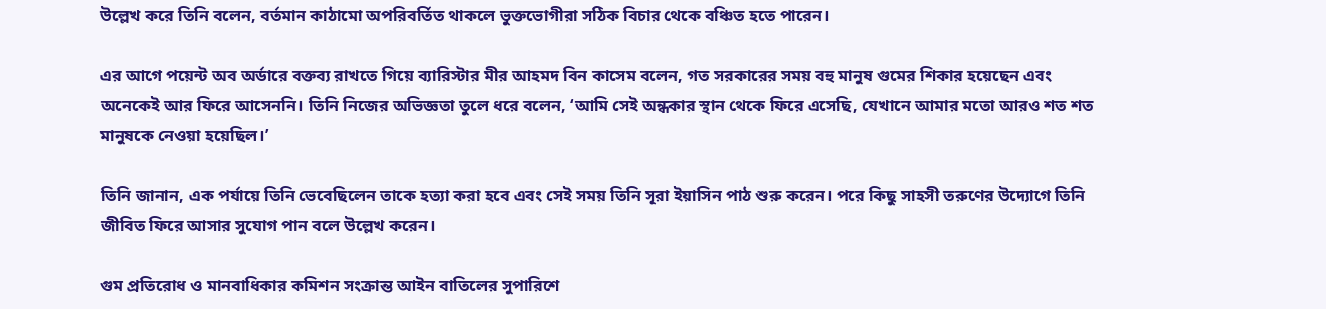উল্লেখ করে তিনি বলেন, বর্তমান কাঠামো অপরিবর্তিত থাকলে ভুক্তভোগীরা সঠিক বিচার থেকে বঞ্চিত হতে পারেন।

এর আগে পয়েন্ট অব অর্ডারে বক্তব্য রাখতে গিয়ে ব্যারিস্টার মীর আহমদ বিন কাসেম বলেন, গত সরকারের সময় বহু মানুষ গুমের শিকার হয়েছেন এবং অনেকেই আর ফিরে আসেননি। তিনি নিজের অভিজ্ঞতা তুলে ধরে বলেন, ‘আমি সেই অন্ধকার স্থান থেকে ফিরে এসেছি, যেখানে আমার মতো আরও শত শত মানুষকে নেওয়া হয়েছিল।’

তিনি জানান, এক পর্যায়ে তিনি ভেবেছিলেন তাকে হত্যা করা হবে এবং সেই সময় তিনি সূরা ইয়াসিন পাঠ শুরু করেন। পরে কিছু সাহসী তরুণের উদ্যোগে তিনি জীবিত ফিরে আসার সুযোগ পান বলে উল্লেখ করেন।

গুম প্রতিরোধ ও মানবাধিকার কমিশন সংক্রান্ত আইন বাতিলের সুপারিশে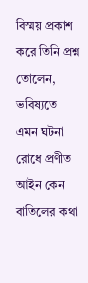বিস্ময় প্রকাশ করে তিনি প্রশ্ন তোলেন, ভবিষ্যতে এমন ঘটনা রোধে প্রণীত আইন কেন বাতিলের কথা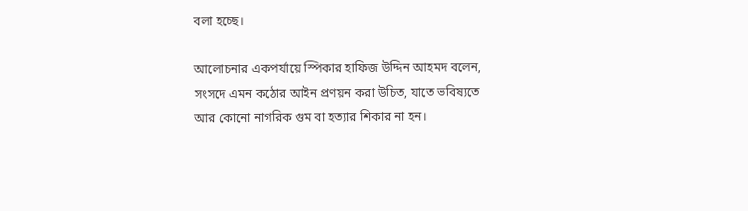বলা হচ্ছে।

আলোচনার একপর্যায়ে স্পিকার হাফিজ উদ্দিন আহমদ বলেন, সংসদে এমন কঠোর আইন প্রণয়ন করা উচিত, যাতে ভবিষ্যতে আর কোনো নাগরিক গুম বা হত্যার শিকার না হন।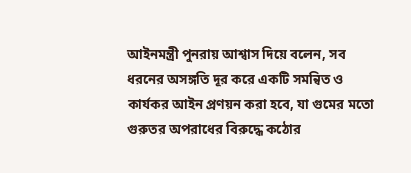আইনমন্ত্রী পুনরায় আশ্বাস দিয়ে বলেন, সব ধরনের অসঙ্গতি দূর করে একটি সমন্বিত ও কার্যকর আইন প্রণয়ন করা হবে, যা গুমের মতো গুরুতর অপরাধের বিরুদ্ধে কঠোর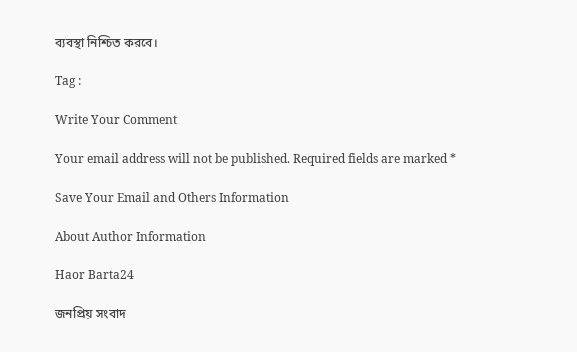ব্যবস্থা নিশ্চিত করবে।

Tag :

Write Your Comment

Your email address will not be published. Required fields are marked *

Save Your Email and Others Information

About Author Information

Haor Barta24

জনপ্রিয় সংবাদ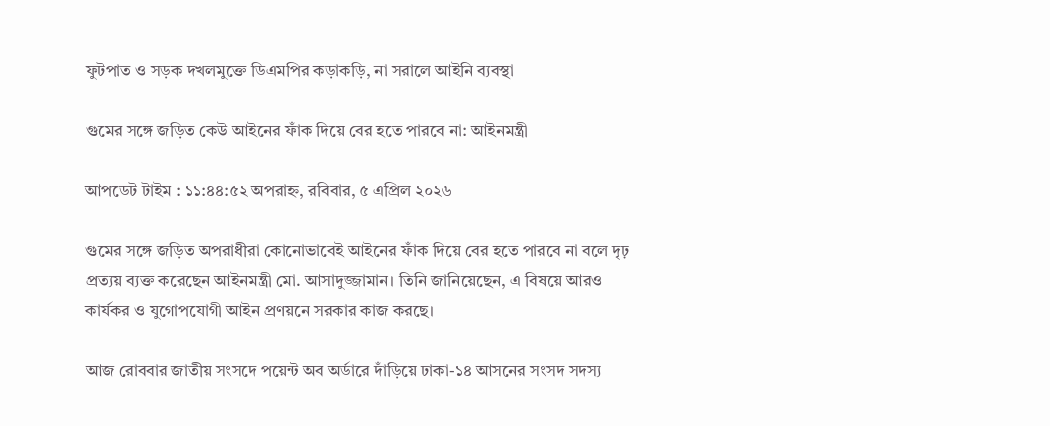ফুটপাত ও সড়ক দখলমুক্তে ডিএমপির কড়াকড়ি, না সরালে আইনি ব্যবস্থা

গুমের সঙ্গে জড়িত কেউ আইনের ফাঁক দিয়ে বের হতে পারবে না: আইনমন্ত্রী

আপডেট টাইম : ১১:৪৪:৫২ অপরাহ্ন, রবিবার, ৫ এপ্রিল ২০২৬

গুমের সঙ্গে জড়িত অপরাধীরা কোনোভাবেই আইনের ফাঁক দিয়ে বের হতে পারবে না বলে দৃঢ় প্রত্যয় ব্যক্ত করেছেন আইনমন্ত্রী মো. আসাদুজ্জামান। তিনি জানিয়েছেন, এ বিষয়ে আরও কার্যকর ও যুগোপযোগী আইন প্রণয়নে সরকার কাজ করছে।

আজ রোববার জাতীয় সংসদে পয়েন্ট অব অর্ডারে দাঁড়িয়ে ঢাকা-১৪ আসনের সংসদ সদস্য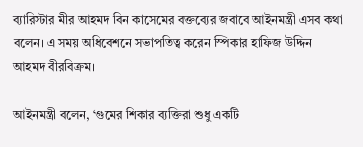ব্যারিস্টার মীর আহমদ বিন কাসেমের বক্তব্যের জবাবে আইনমন্ত্রী এসব কথা বলেন। এ সময় অধিবেশনে সভাপতিত্ব করেন স্পিকার হাফিজ উদ্দিন আহমদ বীরবিক্রম।

আইনমন্ত্রী বলেন, ‘গুমের শিকার ব্যক্তিরা শুধু একটি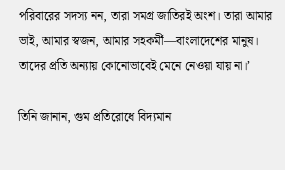পরিবারের সদস্য নন, তারা সমগ্র জাতিরই অংশ। তারা আমার ভাই, আমার স্বজন, আমার সহকর্মী—বাংলাদেশের মানুষ। তাদের প্রতি অন্যায় কোনোভাবেই মেনে নেওয়া যায় না।’

তিনি জানান, গুম প্রতিরোধে বিদ্যমান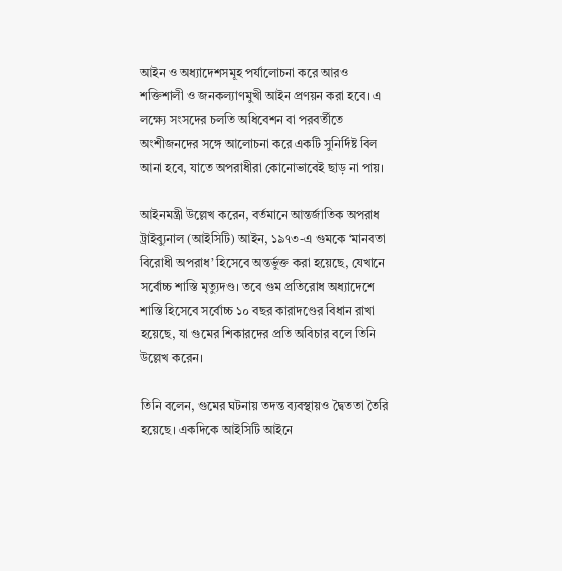আইন ও অধ্যাদেশসমূহ পর্যালোচনা করে আরও শক্তিশালী ও জনকল্যাণমুখী আইন প্রণয়ন করা হবে। এ লক্ষ্যে সংসদের চলতি অধিবেশন বা পরবর্তীতে অংশীজনদের সঙ্গে আলোচনা করে একটি সুনির্দিষ্ট বিল আনা হবে, যাতে অপরাধীরা কোনোভাবেই ছাড় না পায়।

আইনমন্ত্রী উল্লেখ করেন, বর্তমানে আন্তর্জাতিক অপরাধ ট্রাইব্যুনাল (আইসিটি) আইন, ১৯৭৩-এ গুমকে ‘মানবতা বিরোধী অপরাধ’ হিসেবে অন্তর্ভুক্ত করা হয়েছে, যেখানে সর্বোচ্চ শাস্তি মৃত্যুদণ্ড। তবে গুম প্রতিরোধ অধ্যাদেশে শাস্তি হিসেবে সর্বোচ্চ ১০ বছর কারাদণ্ডের বিধান রাখা হয়েছে, যা গুমের শিকারদের প্রতি অবিচার বলে তিনি উল্লেখ করেন।

তিনি বলেন, গুমের ঘটনায় তদন্ত ব্যবস্থায়ও দ্বৈততা তৈরি হয়েছে। একদিকে আইসিটি আইনে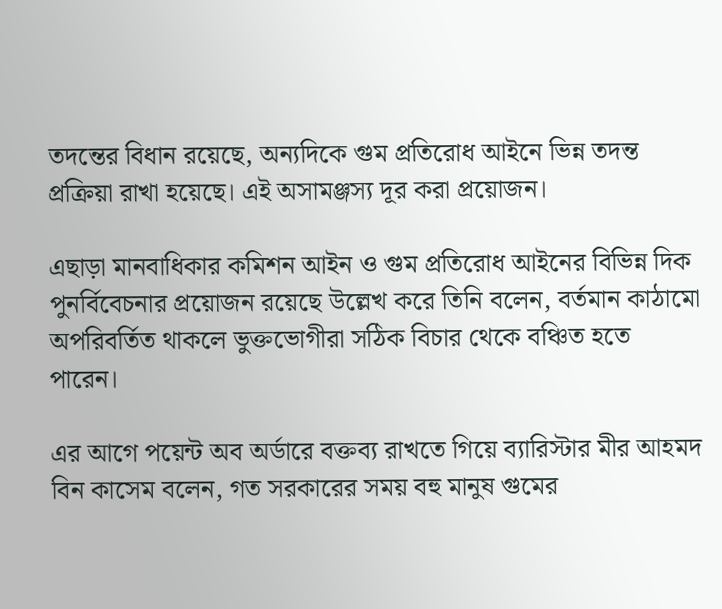তদন্তের বিধান রয়েছে, অন্যদিকে গুম প্রতিরোধ আইনে ভিন্ন তদন্ত প্রক্রিয়া রাখা হয়েছে। এই অসামঞ্জস্য দূর করা প্রয়োজন।

এছাড়া মানবাধিকার কমিশন আইন ও গুম প্রতিরোধ আইনের বিভিন্ন দিক পুনর্বিবেচনার প্রয়োজন রয়েছে উল্লেখ করে তিনি বলেন, বর্তমান কাঠামো অপরিবর্তিত থাকলে ভুক্তভোগীরা সঠিক বিচার থেকে বঞ্চিত হতে পারেন।

এর আগে পয়েন্ট অব অর্ডারে বক্তব্য রাখতে গিয়ে ব্যারিস্টার মীর আহমদ বিন কাসেম বলেন, গত সরকারের সময় বহু মানুষ গুমের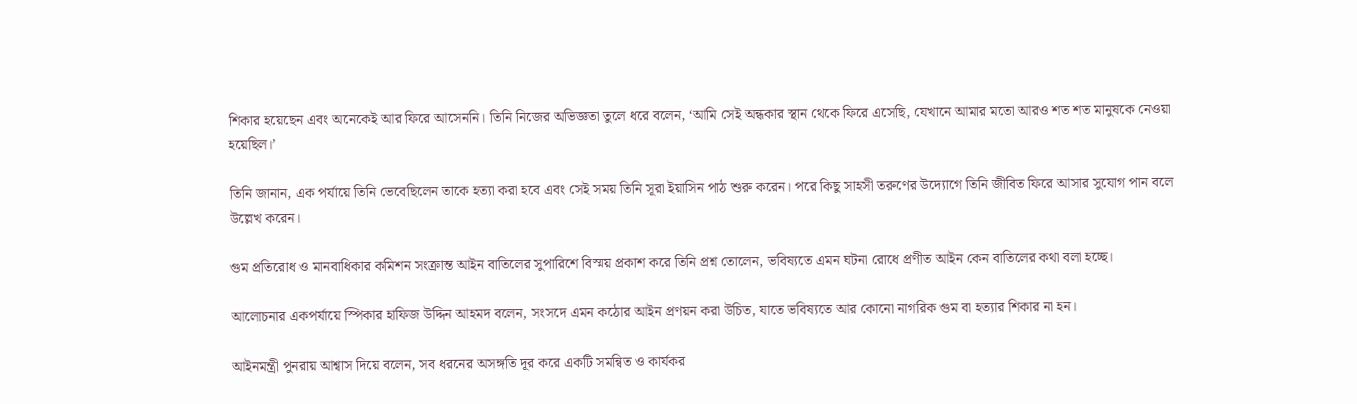শিকার হয়েছেন এবং অনেকেই আর ফিরে আসেননি। তিনি নিজের অভিজ্ঞতা তুলে ধরে বলেন, ‘আমি সেই অন্ধকার স্থান থেকে ফিরে এসেছি, যেখানে আমার মতো আরও শত শত মানুষকে নেওয়া হয়েছিল।’

তিনি জানান, এক পর্যায়ে তিনি ভেবেছিলেন তাকে হত্যা করা হবে এবং সেই সময় তিনি সূরা ইয়াসিন পাঠ শুরু করেন। পরে কিছু সাহসী তরুণের উদ্যোগে তিনি জীবিত ফিরে আসার সুযোগ পান বলে উল্লেখ করেন।

গুম প্রতিরোধ ও মানবাধিকার কমিশন সংক্রান্ত আইন বাতিলের সুপারিশে বিস্ময় প্রকাশ করে তিনি প্রশ্ন তোলেন, ভবিষ্যতে এমন ঘটনা রোধে প্রণীত আইন কেন বাতিলের কথা বলা হচ্ছে।

আলোচনার একপর্যায়ে স্পিকার হাফিজ উদ্দিন আহমদ বলেন, সংসদে এমন কঠোর আইন প্রণয়ন করা উচিত, যাতে ভবিষ্যতে আর কোনো নাগরিক গুম বা হত্যার শিকার না হন।

আইনমন্ত্রী পুনরায় আশ্বাস দিয়ে বলেন, সব ধরনের অসঙ্গতি দূর করে একটি সমন্বিত ও কার্যকর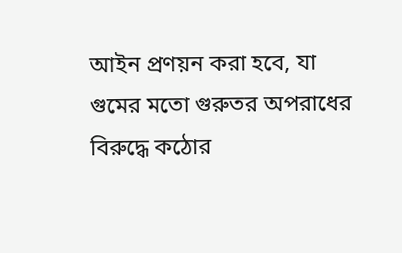আইন প্রণয়ন করা হবে, যা গুমের মতো গুরুতর অপরাধের বিরুদ্ধে কঠোর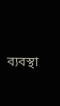ব্যবস্থা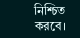নিশ্চিত করবে।